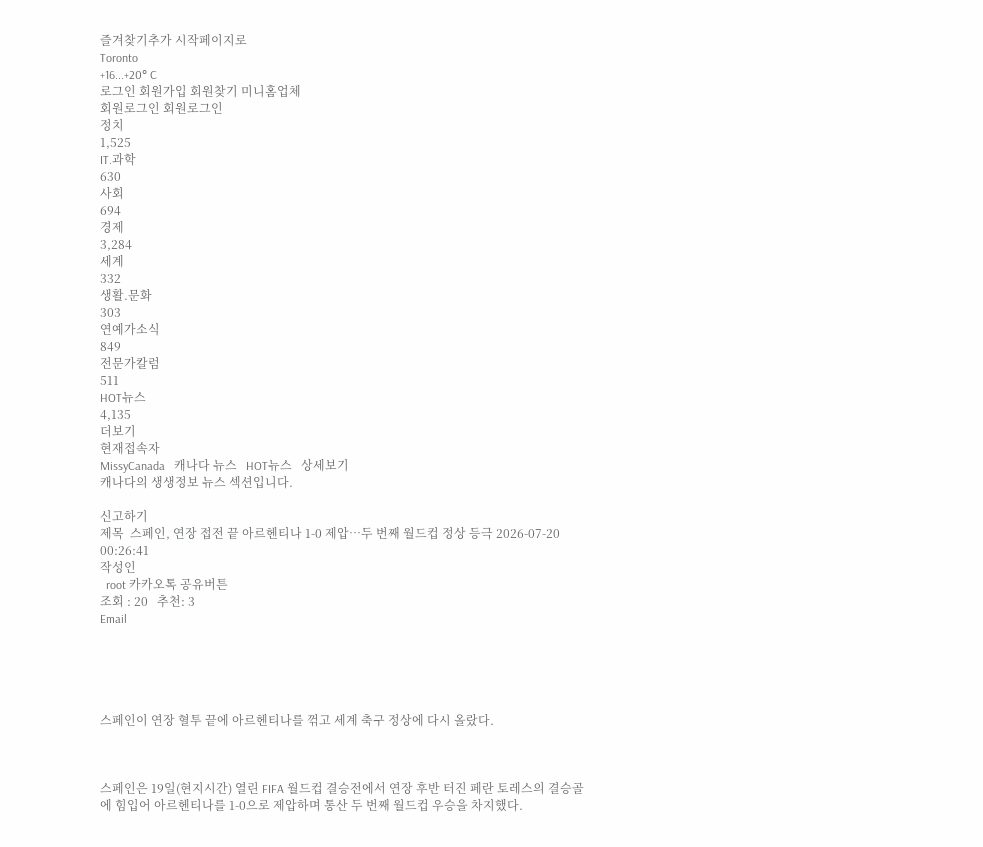즐겨찾기추가 시작페이지로
Toronto
+16...+20° C
로그인 회원가입 회원찾기 미니홈업체
회원로그인 회원로그인
정치
1,525
IT.과학
630
사회
694
경제
3,284
세계
332
생활.문화
303
연예가소식
849
전문가칼럼
511
HOT뉴스
4,135
더보기
현재접속자
MissyCanada   캐나다 뉴스   HOT뉴스   상세보기
캐나다의 생생정보 뉴스 섹션입니다.

신고하기
제목  스페인, 연장 접전 끝 아르헨티나 1-0 제압…두 번째 월드컵 정상 등극 2026-07-20 00:26:41
작성인
  root 카카오톡 공유버튼
조회 : 20   추천: 3
Email





스페인이 연장 혈투 끝에 아르헨티나를 꺾고 세계 축구 정상에 다시 올랐다.



스페인은 19일(현지시간) 열린 FIFA 월드컵 결승전에서 연장 후반 터진 페란 토레스의 결승골에 힘입어 아르헨티나를 1-0으로 제압하며 통산 두 번째 월드컵 우승을 차지했다.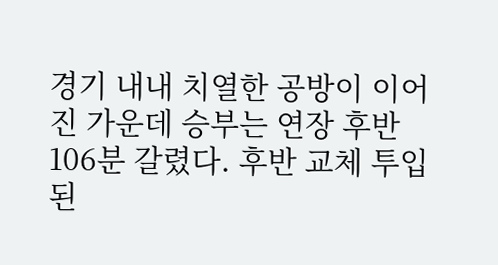경기 내내 치열한 공방이 이어진 가운데 승부는 연장 후반 106분 갈렸다. 후반 교체 투입된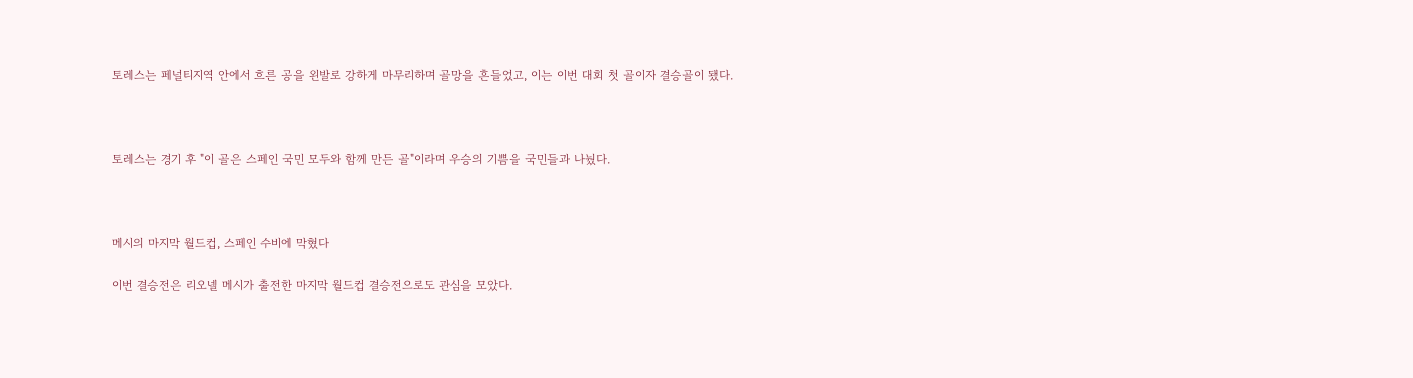토레스는 페널티지역 안에서 흐른 공을 왼발로 강하게 마무리하며 골망을 흔들었고, 이는 이번 대회 첫 골이자 결승골이 됐다.



토레스는 경기 후 "이 골은 스페인 국민 모두와 함께 만든 골"이라며 우승의 기쁨을 국민들과 나눴다.



메시의 마지막 월드컵, 스페인 수비에 막혔다

이번 결승전은 리오넬 메시가 출전한 마지막 월드컵 결승전으로도 관심을 모았다.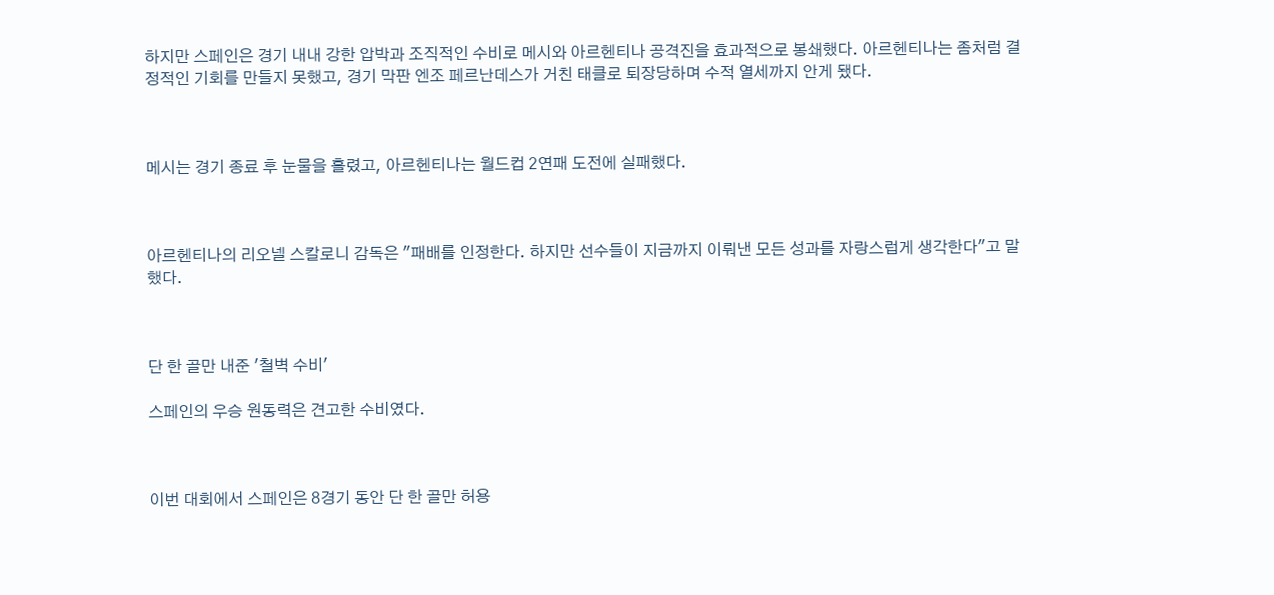하지만 스페인은 경기 내내 강한 압박과 조직적인 수비로 메시와 아르헨티나 공격진을 효과적으로 봉쇄했다. 아르헨티나는 좀처럼 결정적인 기회를 만들지 못했고, 경기 막판 엔조 페르난데스가 거친 태클로 퇴장당하며 수적 열세까지 안게 됐다.



메시는 경기 종료 후 눈물을 흘렸고, 아르헨티나는 월드컵 2연패 도전에 실패했다.



아르헨티나의 리오넬 스칼로니 감독은 "패배를 인정한다. 하지만 선수들이 지금까지 이뤄낸 모든 성과를 자랑스럽게 생각한다"고 말했다.



단 한 골만 내준 '철벽 수비'

스페인의 우승 원동력은 견고한 수비였다.



이번 대회에서 스페인은 8경기 동안 단 한 골만 허용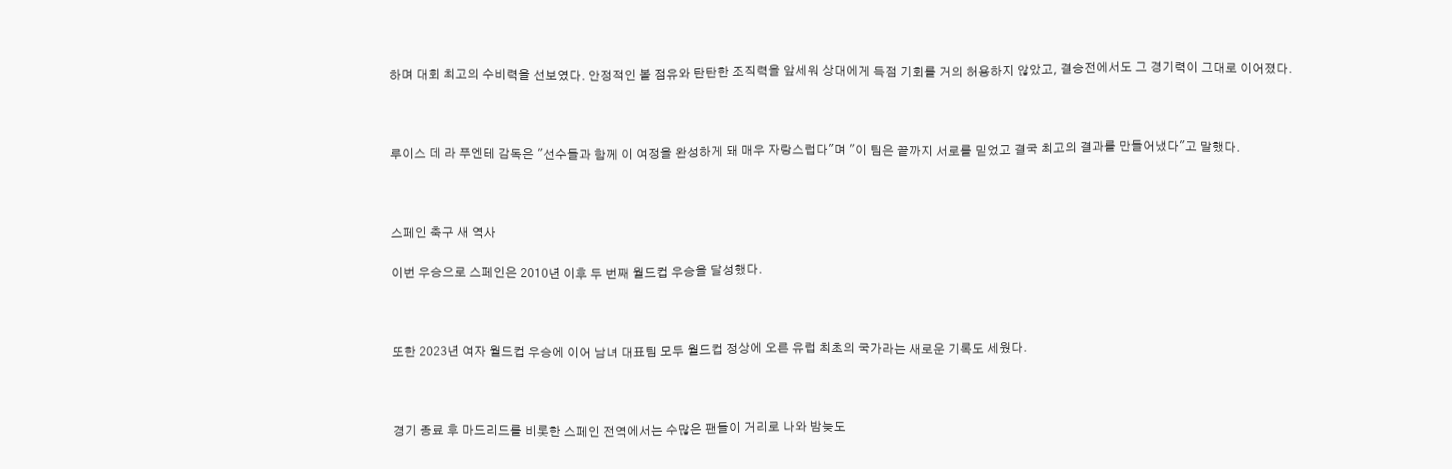하며 대회 최고의 수비력을 선보였다. 안정적인 볼 점유와 탄탄한 조직력을 앞세워 상대에게 득점 기회를 거의 허용하지 않았고, 결승전에서도 그 경기력이 그대로 이어졌다.



루이스 데 라 푸엔테 감독은 "선수들과 함께 이 여정을 완성하게 돼 매우 자랑스럽다"며 "이 팀은 끝까지 서로를 믿었고 결국 최고의 결과를 만들어냈다"고 말했다.



스페인 축구 새 역사

이번 우승으로 스페인은 2010년 이후 두 번째 월드컵 우승을 달성했다.



또한 2023년 여자 월드컵 우승에 이어 남녀 대표팀 모두 월드컵 정상에 오른 유럽 최초의 국가라는 새로운 기록도 세웠다.



경기 종료 후 마드리드를 비롯한 스페인 전역에서는 수많은 팬들이 거리로 나와 밤늦도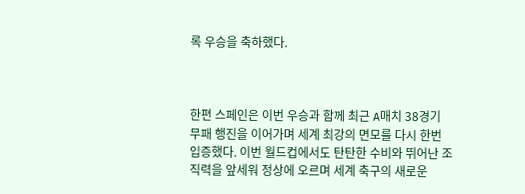록 우승을 축하했다.



한편 스페인은 이번 우승과 함께 최근 A매치 38경기 무패 행진을 이어가며 세계 최강의 면모를 다시 한번 입증했다. 이번 월드컵에서도 탄탄한 수비와 뛰어난 조직력을 앞세워 정상에 오르며 세계 축구의 새로운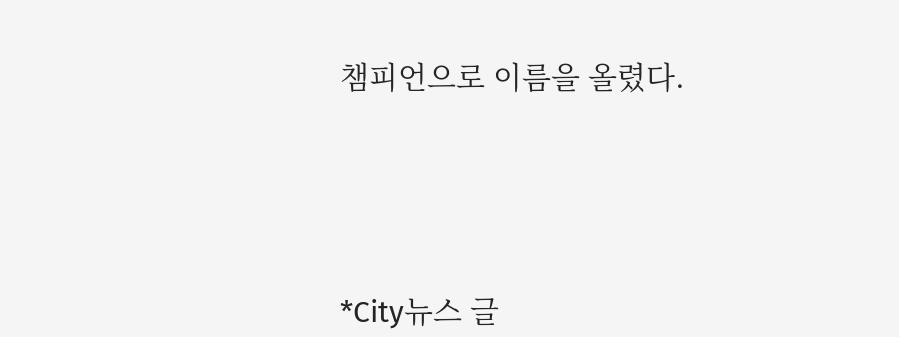챔피언으로 이름을 올렸다.





*City뉴스 글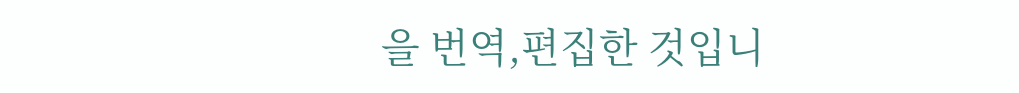을 번역,편집한 것입니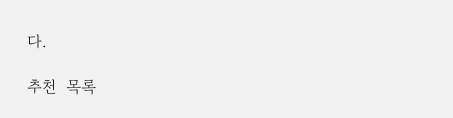다.

추천  목록